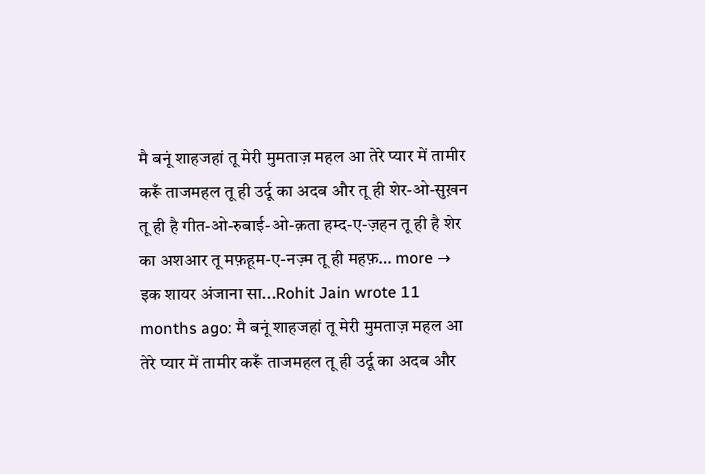मै बनूं शाहजहां तू मेरी मुमताज़ महल आ तेरे प्यार में तामीर करूँ ताजमहल तू ही उर्दू का अदब और तू ही शेर-ओ-सुख़न तू ही है गीत-ओ-रुबाई-ओ-क़ता हम्द-ए-ज़हन तू ही है शेर का अशआर तू मफ़हूम-ए-नज़्म तू ही महफ़… more →
इक शायर अंजाना सा...Rohit Jain wrote 11 months ago: मै बनूं शाहजहां तू मेरी मुमताज़ महल आ तेरे प्यार में तामीर करूँ ताजमहल तू ही उर्दू का अदब और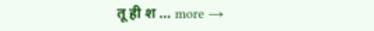तू ही श … more →